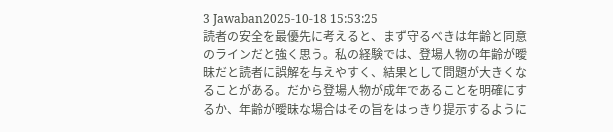3 Jawaban2025-10-18 15:53:25
読者の安全を最優先に考えると、まず守るべきは年齢と同意のラインだと強く思う。私の経験では、登場人物の年齢が曖昧だと読者に誤解を与えやすく、結果として問題が大きくなることがある。だから登場人物が成年であることを明確にするか、年齢が曖昧な場合はその旨をはっきり提示するように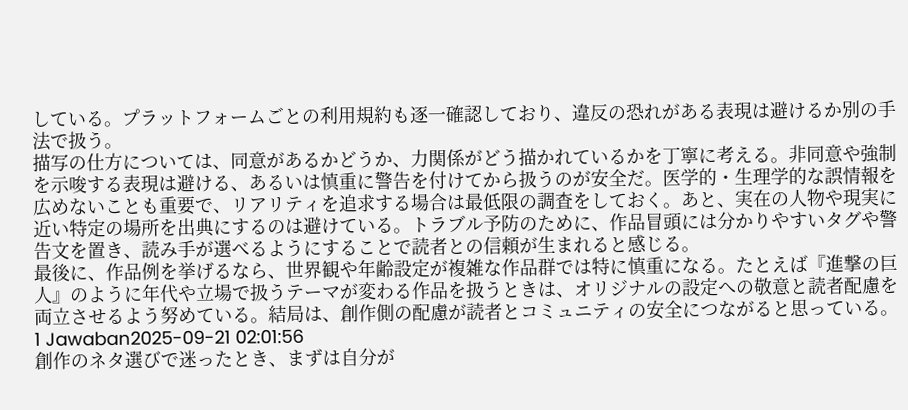している。プラットフォームごとの利用規約も逐一確認しており、違反の恐れがある表現は避けるか別の手法で扱う。
描写の仕方については、同意があるかどうか、力関係がどう描かれているかを丁寧に考える。非同意や強制を示唆する表現は避ける、あるいは慎重に警告を付けてから扱うのが安全だ。医学的・生理学的な誤情報を広めないことも重要で、リアリティを追求する場合は最低限の調査をしておく。あと、実在の人物や現実に近い特定の場所を出典にするのは避けている。トラブル予防のために、作品冒頭には分かりやすいタグや警告文を置き、読み手が選べるようにすることで読者との信頼が生まれると感じる。
最後に、作品例を挙げるなら、世界観や年齢設定が複雑な作品群では特に慎重になる。たとえば『進撃の巨人』のように年代や立場で扱うテーマが変わる作品を扱うときは、オリジナルの設定への敬意と読者配慮を両立させるよう努めている。結局は、創作側の配慮が読者とコミュニティの安全につながると思っている。
1 Jawaban2025-09-21 02:01:56
創作のネタ選びで迷ったとき、まずは自分が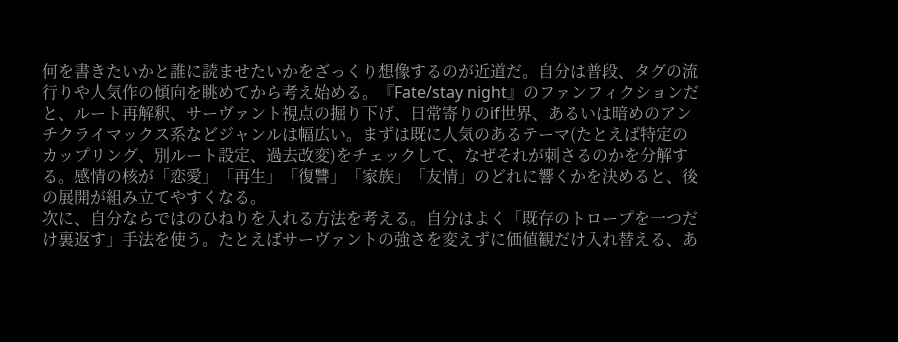何を書きたいかと誰に読ませたいかをざっくり想像するのが近道だ。自分は普段、タグの流行りや人気作の傾向を眺めてから考え始める。『Fate/stay night』のファンフィクションだと、ルート再解釈、サーヴァント視点の掘り下げ、日常寄りのif世界、あるいは暗めのアンチクライマックス系などジャンルは幅広い。まずは既に人気のあるテーマ(たとえば特定のカップリング、別ルート設定、過去改変)をチェックして、なぜそれが刺さるのかを分解する。感情の核が「恋愛」「再生」「復讐」「家族」「友情」のどれに響くかを決めると、後の展開が組み立てやすくなる。
次に、自分ならではのひねりを入れる方法を考える。自分はよく「既存のトロープを一つだけ裏返す」手法を使う。たとえばサーヴァントの強さを変えずに価値観だけ入れ替える、あ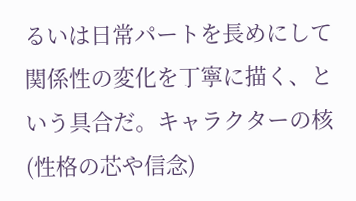るいは日常パートを長めにして関係性の変化を丁寧に描く、という具合だ。キャラクターの核(性格の芯や信念)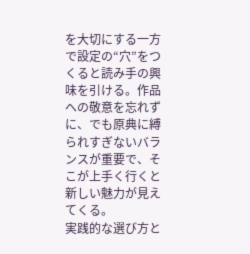を大切にする一方で設定の“穴”をつくると読み手の興味を引ける。作品への敬意を忘れずに、でも原典に縛られすぎないバランスが重要で、そこが上手く行くと新しい魅力が見えてくる。
実践的な選び方と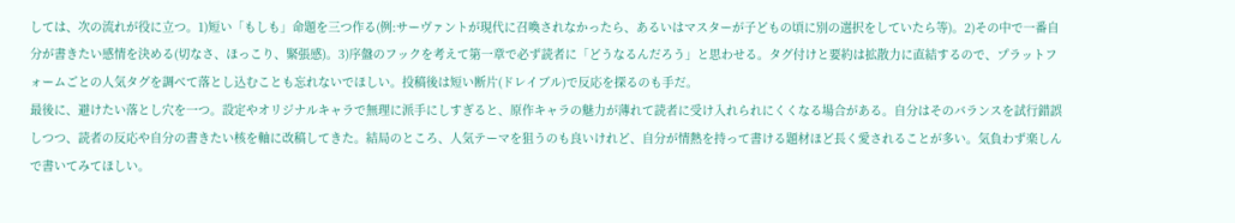しては、次の流れが役に立つ。1)短い「もしも」命題を三つ作る(例:サーヴァントが現代に召喚されなかったら、あるいはマスターが子どもの頃に別の選択をしていたら等)。2)その中で一番自分が書きたい感情を決める(切なさ、ほっこり、緊張感)。3)序盤のフックを考えて第一章で必ず読者に「どうなるんだろう」と思わせる。タグ付けと要約は拡散力に直結するので、プラットフォームごとの人気タグを調べて落とし込むことも忘れないでほしい。投稿後は短い断片(ドレイブル)で反応を探るのも手だ。
最後に、避けたい落とし穴を一つ。設定やオリジナルキャラで無理に派手にしすぎると、原作キャラの魅力が薄れて読者に受け入れられにくくなる場合がある。自分はそのバランスを試行錯誤しつつ、読者の反応や自分の書きたい核を軸に改稿してきた。結局のところ、人気テーマを狙うのも良いけれど、自分が情熱を持って書ける題材ほど長く愛されることが多い。気負わず楽しんで書いてみてほしい。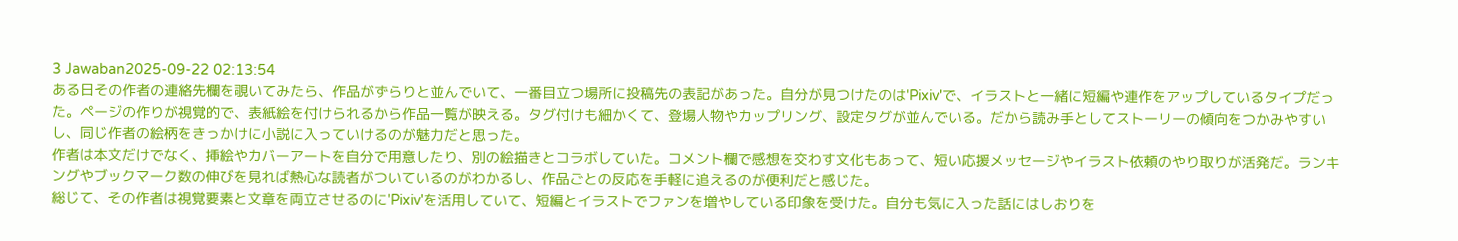3 Jawaban2025-09-22 02:13:54
ある日その作者の連絡先欄を覗いてみたら、作品がずらりと並んでいて、一番目立つ場所に投稿先の表記があった。自分が見つけたのは'Pixiv'で、イラストと一緒に短編や連作をアップしているタイプだった。ページの作りが視覚的で、表紙絵を付けられるから作品一覧が映える。タグ付けも細かくて、登場人物やカップリング、設定タグが並んでいる。だから読み手としてストーリーの傾向をつかみやすいし、同じ作者の絵柄をきっかけに小説に入っていけるのが魅力だと思った。
作者は本文だけでなく、挿絵やカバーアートを自分で用意したり、別の絵描きとコラボしていた。コメント欄で感想を交わす文化もあって、短い応援メッセージやイラスト依頼のやり取りが活発だ。ランキングやブックマーク数の伸びを見れば熱心な読者がついているのがわかるし、作品ごとの反応を手軽に追えるのが便利だと感じた。
総じて、その作者は視覚要素と文章を両立させるのに'Pixiv'を活用していて、短編とイラストでファンを増やしている印象を受けた。自分も気に入った話にはしおりを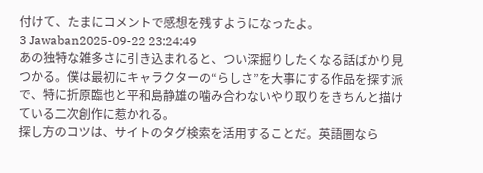付けて、たまにコメントで感想を残すようになったよ。
3 Jawaban2025-09-22 23:24:49
あの独特な雑多さに引き込まれると、つい深掘りしたくなる話ばかり見つかる。僕は最初にキャラクターの“らしさ”を大事にする作品を探す派で、特に折原臨也と平和島静雄の噛み合わないやり取りをきちんと描けている二次創作に惹かれる。
探し方のコツは、サイトのタグ検索を活用することだ。英語圏なら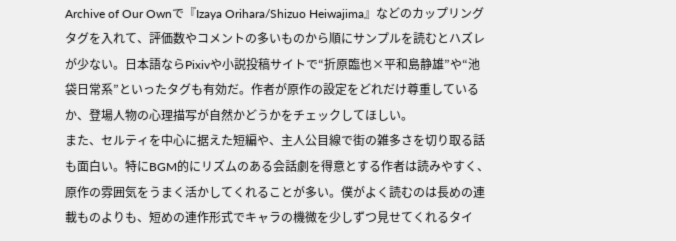Archive of Our Ownで『Izaya Orihara/Shizuo Heiwajima』などのカップリングタグを入れて、評価数やコメントの多いものから順にサンプルを読むとハズレが少ない。日本語ならPixivや小説投稿サイトで“折原臨也×平和島静雄”や“池袋日常系”といったタグも有効だ。作者が原作の設定をどれだけ尊重しているか、登場人物の心理描写が自然かどうかをチェックしてほしい。
また、セルティを中心に据えた短編や、主人公目線で街の雑多さを切り取る話も面白い。特にBGM的にリズムのある会話劇を得意とする作者は読みやすく、原作の雰囲気をうまく活かしてくれることが多い。僕がよく読むのは長めの連載ものよりも、短めの連作形式でキャラの機微を少しずつ見せてくれるタイ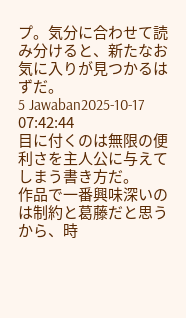プ。気分に合わせて読み分けると、新たなお気に入りが見つかるはずだ。
5 Jawaban2025-10-17 07:42:44
目に付くのは無限の便利さを主人公に与えてしまう書き方だ。
作品で一番興味深いのは制約と葛藤だと思うから、時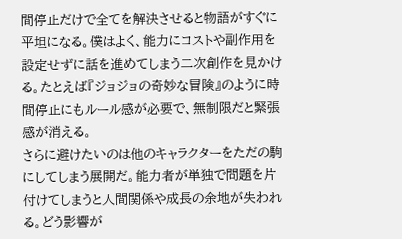間停止だけで全てを解決させると物語がすぐに平坦になる。僕はよく、能力にコストや副作用を設定せずに話を進めてしまう二次創作を見かける。たとえば『ジョジョの奇妙な冒険』のように時間停止にもルール感が必要で、無制限だと緊張感が消える。
さらに避けたいのは他のキャラクターをただの駒にしてしまう展開だ。能力者が単独で問題を片付けてしまうと人間関係や成長の余地が失われる。どう影響が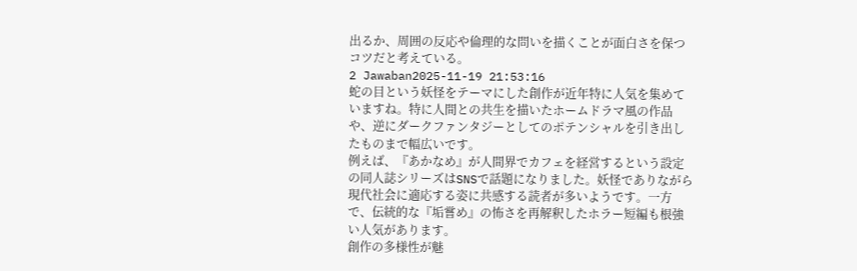出るか、周囲の反応や倫理的な問いを描くことが面白さを保つコツだと考えている。
2 Jawaban2025-11-19 21:53:16
蛇の目という妖怪をテーマにした創作が近年特に人気を集めていますね。特に人間との共生を描いたホームドラマ風の作品や、逆にダークファンタジーとしてのポテンシャルを引き出したものまで幅広いです。
例えば、『あかなめ』が人間界でカフェを経営するという設定の同人誌シリーズはSNSで話題になりました。妖怪でありながら現代社会に適応する姿に共感する読者が多いようです。一方で、伝統的な『垢嘗め』の怖さを再解釈したホラー短編も根強い人気があります。
創作の多様性が魅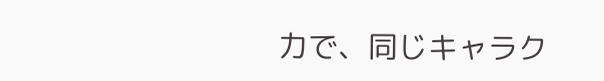力で、同じキャラク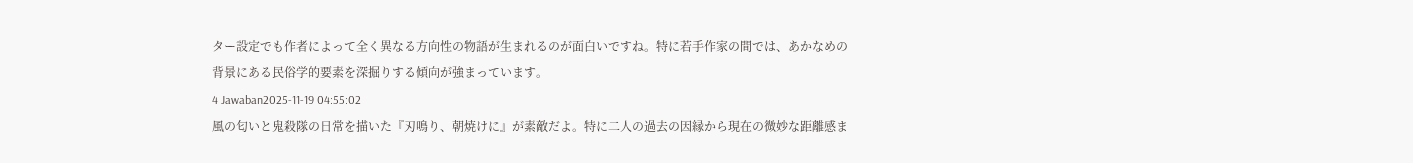ター設定でも作者によって全く異なる方向性の物語が生まれるのが面白いですね。特に若手作家の間では、あかなめの背景にある民俗学的要素を深掘りする傾向が強まっています。
4 Jawaban2025-11-19 04:55:02
風の匂いと鬼殺隊の日常を描いた『刃鳴り、朝焼けに』が素敵だよ。特に二人の過去の因縁から現在の微妙な距離感ま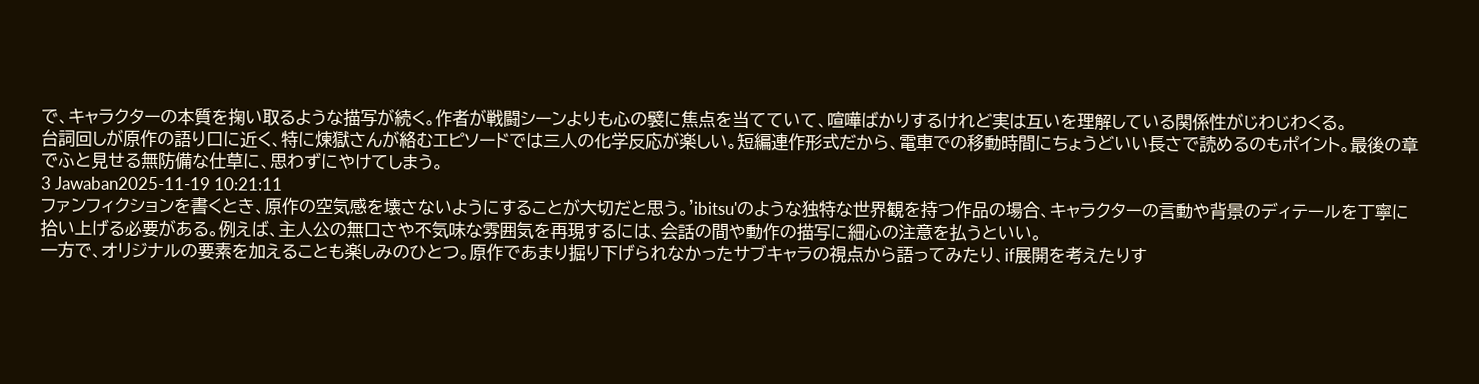で、キャラクターの本質を掬い取るような描写が続く。作者が戦闘シーンよりも心の襞に焦点を当てていて、喧嘩ばかりするけれど実は互いを理解している関係性がじわじわくる。
台詞回しが原作の語り口に近く、特に煉獄さんが絡むエピソードでは三人の化学反応が楽しい。短編連作形式だから、電車での移動時間にちょうどいい長さで読めるのもポイント。最後の章でふと見せる無防備な仕草に、思わずにやけてしまう。
3 Jawaban2025-11-19 10:21:11
ファンフィクションを書くとき、原作の空気感を壊さないようにすることが大切だと思う。'ibitsu'のような独特な世界観を持つ作品の場合、キャラクターの言動や背景のディテールを丁寧に拾い上げる必要がある。例えば、主人公の無口さや不気味な雰囲気を再現するには、会話の間や動作の描写に細心の注意を払うといい。
一方で、オリジナルの要素を加えることも楽しみのひとつ。原作であまり掘り下げられなかったサブキャラの視点から語ってみたり、if展開を考えたりす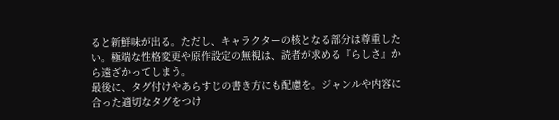ると新鮮味が出る。ただし、キャラクターの核となる部分は尊重したい。極端な性格変更や原作設定の無視は、読者が求める『らしさ』から遠ざかってしまう。
最後に、タグ付けやあらすじの書き方にも配慮を。ジャンルや内容に合った適切なタグをつけ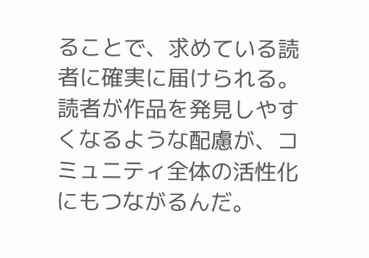ることで、求めている読者に確実に届けられる。読者が作品を発見しやすくなるような配慮が、コミュニティ全体の活性化にもつながるんだ。